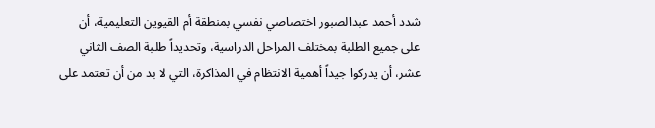شدد أحمد عبدالصبور اختصاصي نفسي بمنطقة أم القيوين التعليمية، أن على جميع الطلبة بمختلف المراحل الدراسية، وتحديداً طلبة الصف الثاني عشر، أن يدركوا جيداً أهمية الانتظام في المذاكرة، التي لا بد من أن تعتمد على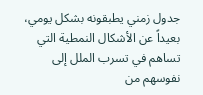جدول زمني يطبقونه بشكل يومي، بعيداً عن الأشكال النمطية التي تساهم في تسرب الملل إلى نفوسهم من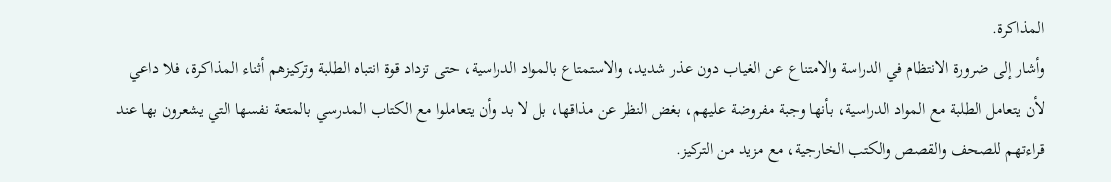المذاكرة.
وأشار إلى ضرورة الانتظام في الدراسة والامتناع عن الغياب دون عذر شديد، والاستمتاع بالمواد الدراسية، حتى تزداد قوة انتباه الطلبة وتركيزهم أثناء المذاكرة، فلا داعي لأن يتعامل الطلبة مع المواد الدراسية، بأنها وجبة مفروضة عليهم، بغض النظر عن مذاقها، بل لا بد وأن يتعاملوا مع الكتاب المدرسي بالمتعة نفسها التي يشعرون بها عند قراءتهم للصحف والقصص والكتب الخارجية، مع مزيد من التركيز.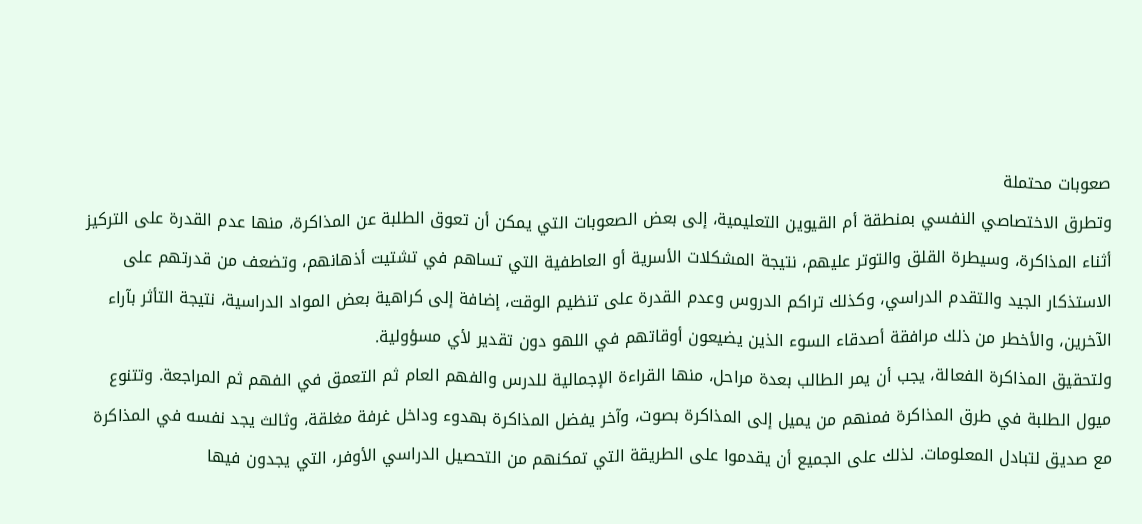صعوبات محتملة
وتطرق الاختصاصي النفسي بمنطقة أم القيوين التعليمية، إلى بعض الصعوبات التي يمكن أن تعوق الطلبة عن المذاكرة، منها عدم القدرة على التركيز أثناء المذاكرة، وسيطرة القلق والتوتر عليهم، نتيجة المشكلات الأسرية أو العاطفية التي تساهم في تشتيت أذهانهم، وتضعف من قدرتهم على الاستذكار الجيد والتقدم الدراسي، وكذلك تراكم الدروس وعدم القدرة على تنظيم الوقت، إضافة إلى كراهية بعض المواد الدراسية، نتيجة التأثر بآراء الآخرين، والأخطر من ذلك مرافقة أصدقاء السوء الذين يضيعون أوقاتهم في اللهو دون تقدير لأي مسؤولية.
ولتحقيق المذاكرة الفعالة، يجب أن يمر الطالب بعدة مراحل، منها القراءة الإجمالية للدرس والفهم العام ثم التعمق في الفهم ثم المراجعة. وتتنوع ميول الطلبة في طرق المذاكرة فمنهم من يميل إلى المذاكرة بصوت، وآخر يفضل المذاكرة بهدوء وداخل غرفة مغلقة، وثالث يجد نفسه في المذاكرة مع صديق لتبادل المعلومات. لذلك على الجميع أن يقدموا على الطريقة التي تمكنهم من التحصيل الدراسي الأوفر، التي يجدون فيها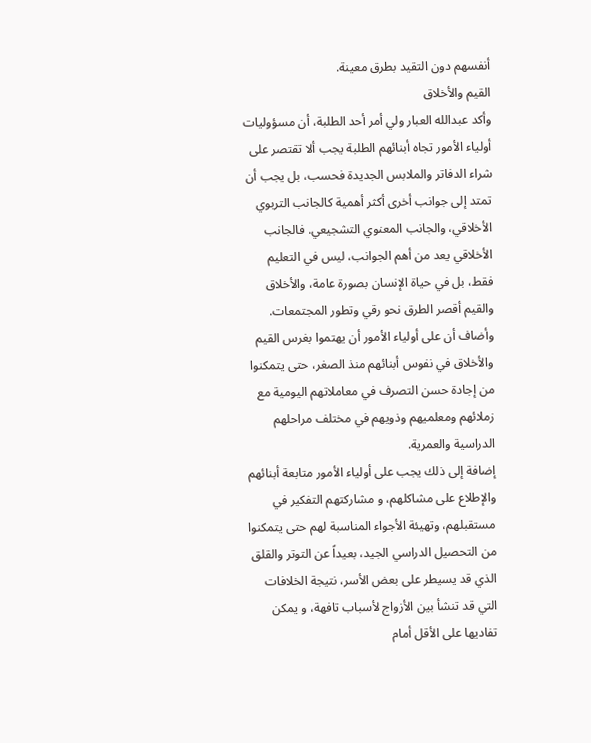أنفسهم دون التقيد بطرق معينة.
القيم والأخلاق
وأكد عبدالله العبار ولي أمر أحد الطلبة، أن مسؤوليات أولياء الأمور تجاه أبنائهم الطلبة يجب ألا تقتصر على شراء الدفاتر والملابس الجديدة فحسب، بل يجب أن تمتد إلى جوانب أخرى أكثر أهمية كالجانب التربوي الأخلاقي، والجانب المعنوي التشجيعي. فالجانب الأخلاقي يعد من أهم الجوانب، ليس في التعليم فقط، بل في حياة الإنسان بصورة عامة، والأخلاق والقيم أقصر الطرق نحو رقي وتطور المجتمعات.
وأضاف أن على أولياء الأمور أن يهتموا بغرس القيم والأخلاق في نفوس أبنائهم منذ الصغر، حتى يتمكنوا من إجادة حسن التصرف في معاملاتهم اليومية مع زملائهم ومعلميهم وذويهم في مختلف مراحلهم الدراسية والعمرية.
إضافة إلى ذلك يجب على أولياء الأمور متابعة أبنائهم والإطلاع على مشاكلهم، و مشاركتهم التفكير في مستقبلهم، وتهيئة الأجواء المناسبة لهم حتى يتمكنوا من التحصيل الدراسي الجيد، بعيداً عن التوتر والقلق الذي قد يسيطر على بعض الأسر، نتيجة الخلافات التي قد تنشأ بين الأزواج لأسباب تافهة، و يمكن تفاديها على الأقل أمام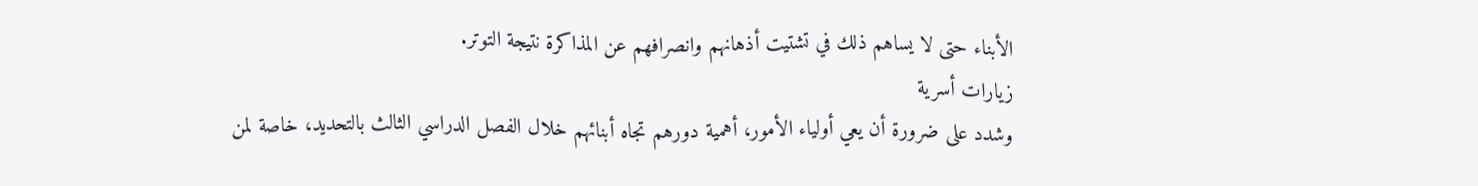الأبناء حتى لا يساهم ذلك في تشتيت أذهانهم وانصرافهم عن المذاكرة نتيجة التوتر.
زيارات أسرية
وشدد على ضرورة أن يعي أولياء الأمور، أهمية دورهم تجاه أبنائهم خلال الفصل الدراسي الثالث بالتحديد، خاصة لمن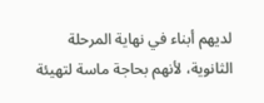لديهم أبناء في نهاية المرحلة الثانوية، لأنهم بحاجة ماسة لتهيئة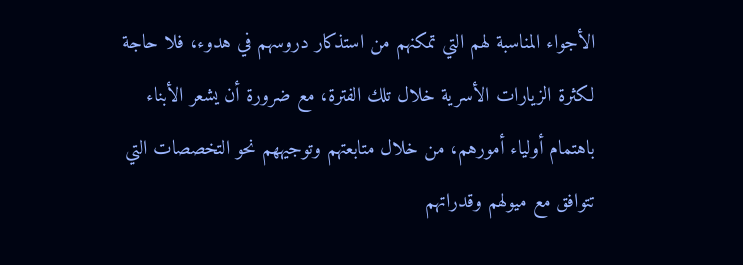الأجواء المناسبة لهم التي تمكنهم من استذكار دروسهم في هدوء، فلا حاجة لكثرة الزيارات الأسرية خلال تلك الفترة، مع ضرورة أن يشعر الأبناء باهتمام أولياء أمورهم، من خلال متابعتهم وتوجيههم نحو التخصصات التي تتوافق مع ميولهم وقدراتهم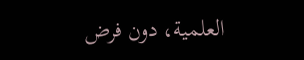العلمية، دون فرض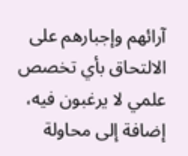آرائهم وإجبارهم على الالتحاق بأي تخصص علمي لا يرغبون فيه، إضافة إلى محاولة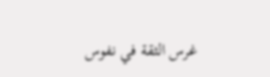غرس الثقة في نفوس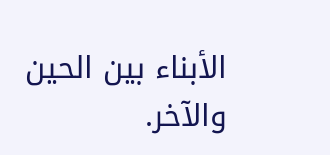الأبناء بين الحين والآخر.